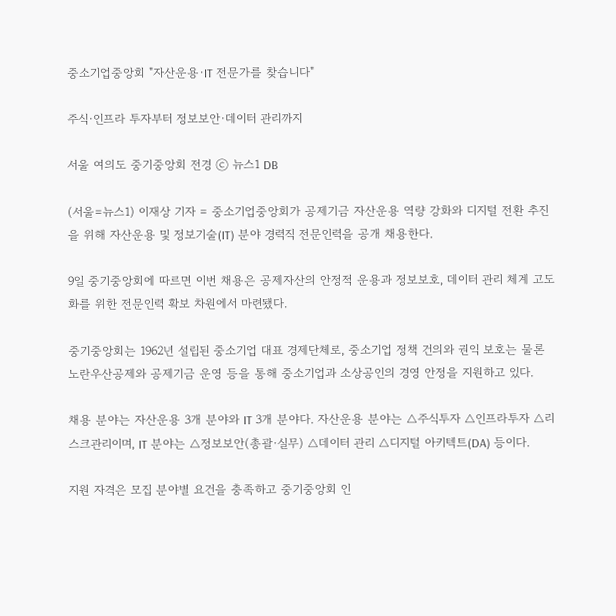중소기업중앙회 "자산운용·IT 전문가를 찾습니다"

주식·인프라 투자부터 정보보안·데이터 관리까지

서울 여의도 중기중앙회 전경 ⓒ 뉴스1 DB

(서울=뉴스1) 이재상 기자 = 중소기업중앙회가 공제기금 자산운용 역량 강화와 디지털 전환 추진을 위해 자산운용 및 정보기술(IT) 분야 경력직 전문인력을 공개 채용한다.

9일 중기중앙회에 따르면 이번 채용은 공제자산의 안정적 운용과 정보보호, 데이터 관리 체계 고도화를 위한 전문인력 확보 차원에서 마련됐다.

중기중앙회는 1962년 설립된 중소기업 대표 경제단체로, 중소기업 정책 건의와 권익 보호는 물론 노란우산공제와 공제기금 운영 등을 통해 중소기업과 소상공인의 경영 안정을 지원하고 있다.

채용 분야는 자산운용 3개 분야와 IT 3개 분야다. 자산운용 분야는 △주식투자 △인프라투자 △리스크관리이며, IT 분야는 △정보보안(총괄·실무) △데이터 관리 △디지털 아키텍트(DA) 등이다.

지원 자격은 모집 분야별 요건을 충족하고 중기중앙회 인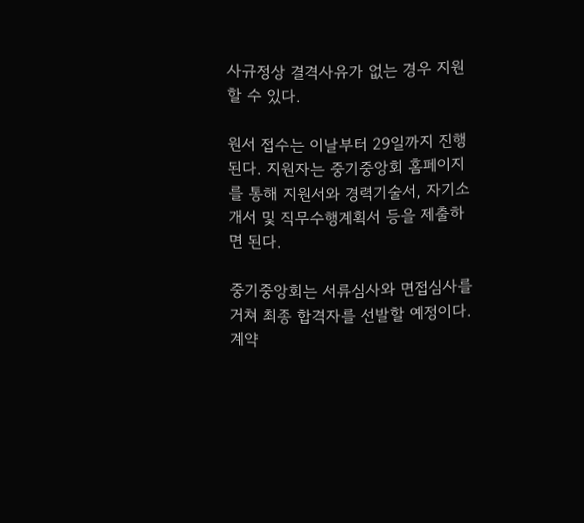사규정상 결격사유가 없는 경우 지원할 수 있다.

원서 접수는 이날부터 29일까지 진행된다. 지원자는 중기중앙회 홈페이지를 통해 지원서와 경력기술서, 자기소개서 및 직무수행계획서 등을 제출하면 된다.

중기중앙회는 서류심사와 면접심사를 거쳐 최종 합격자를 선발할 예정이다. 계약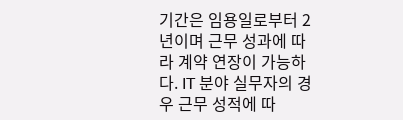기간은 임용일로부터 2년이며 근무 성과에 따라 계약 연장이 가능하다. IT 분야 실무자의 경우 근무 성적에 따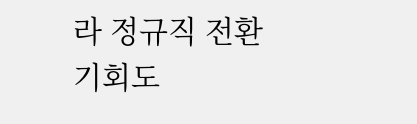라 정규직 전환 기회도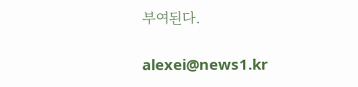부여된다.

alexei@news1.kr